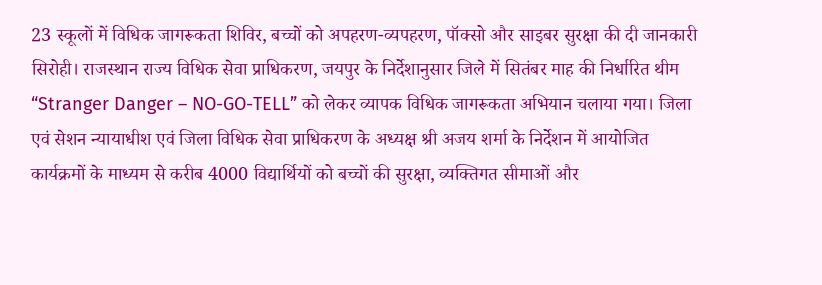23 स्कूलों में विधिक जागरूकता शिविर, बच्चों को अपहरण-व्यपहरण, पॉक्सो और साइबर सुरक्षा की दी जानकारी
सिरोही। राजस्थान राज्य विधिक सेवा प्राधिकरण, जयपुर के निर्देशानुसार जिले में सितंबर माह की निर्धारित थीम “Stranger Danger – NO-GO-TELL” को लेकर व्यापक विधिक जागरूकता अभियान चलाया गया। जिला एवं सेशन न्यायाधीश एवं जिला विधिक सेवा प्राधिकरण के अध्यक्ष श्री अजय शर्मा के निर्देशन में आयोजित कार्यक्रमों के माध्यम से करीब 4000 विद्यार्थियों को बच्चों की सुरक्षा, व्यक्तिगत सीमाओं और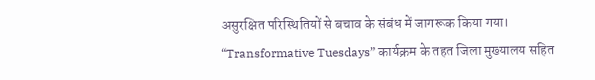असुरक्षित परिस्थितियों से बचाव के संबंध में जागरूक किया गया।
“Transformative Tuesdays” कार्यक्रम के तहत जिला मुख्यालय सहित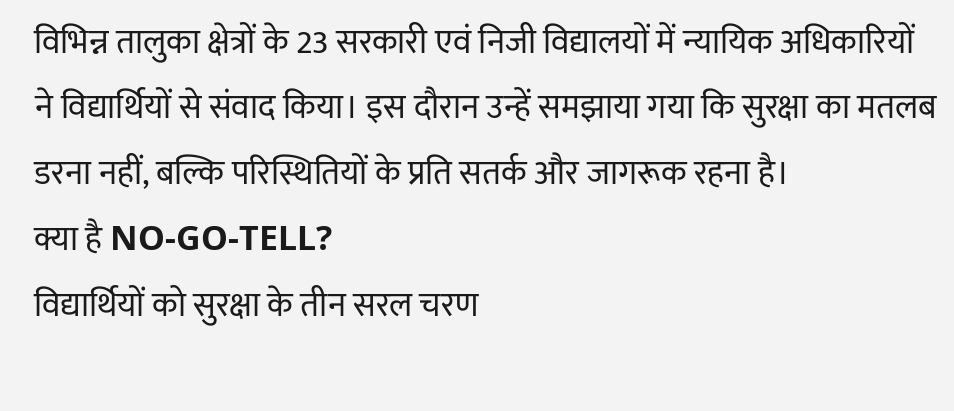विभिन्न तालुका क्षेत्रों के 23 सरकारी एवं निजी विद्यालयों में न्यायिक अधिकारियों ने विद्यार्थियों से संवाद किया। इस दौरान उन्हें समझाया गया कि सुरक्षा का मतलब डरना नहीं, बल्कि परिस्थितियों के प्रति सतर्क और जागरूक रहना है।
क्या है NO-GO-TELL?
विद्यार्थियों को सुरक्षा के तीन सरल चरण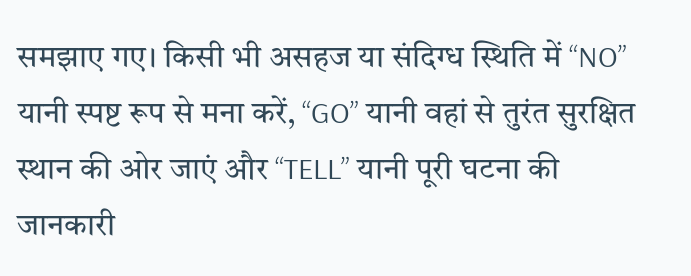समझाए गए। किसी भी असहज या संदिग्ध स्थिति में “NO” यानी स्पष्ट रूप से मना करें, “GO” यानी वहां से तुरंत सुरक्षित स्थान की ओर जाएं और “TELL” यानी पूरी घटना की जानकारी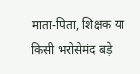माता-पिता, शिक्षक या किसी भरोसेमंद बड़े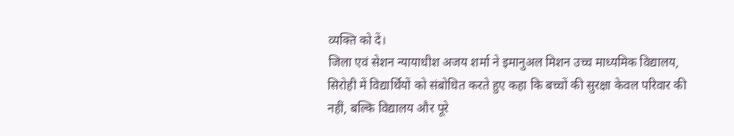व्यक्ति को दें।
जिला एवं सेशन न्यायाधीश अजय शर्मा ने इमानुअल मिशन उच्च माध्यमिक विद्यालय, सिरोही में विद्यार्थियों को संबोधित करते हुए कहा कि बच्चों की सुरक्षा केवल परिवार की नहीं, बल्कि विद्यालय और पूरे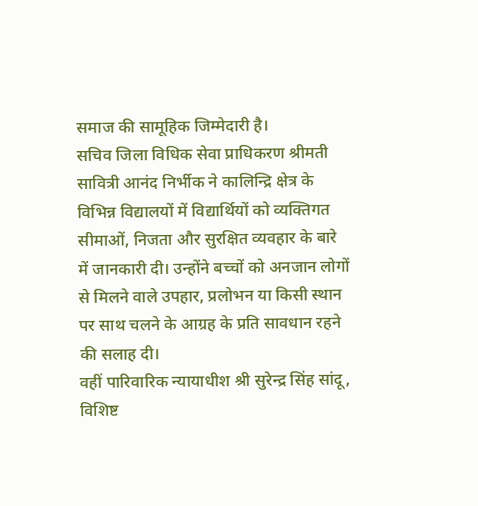समाज की सामूहिक जिम्मेदारी है।
सचिव जिला विधिक सेवा प्राधिकरण श्रीमती सावित्री आनंद निर्भीक ने कालिन्द्रि क्षेत्र के विभिन्न विद्यालयों में विद्यार्थियों को व्यक्तिगत सीमाओं, निजता और सुरक्षित व्यवहार के बारे में जानकारी दी। उन्होंने बच्चों को अनजान लोगों से मिलने वाले उपहार, प्रलोभन या किसी स्थान पर साथ चलने के आग्रह के प्रति सावधान रहने की सलाह दी।
वहीं पारिवारिक न्यायाधीश श्री सुरेन्द्र सिंह सांदू, विशिष्ट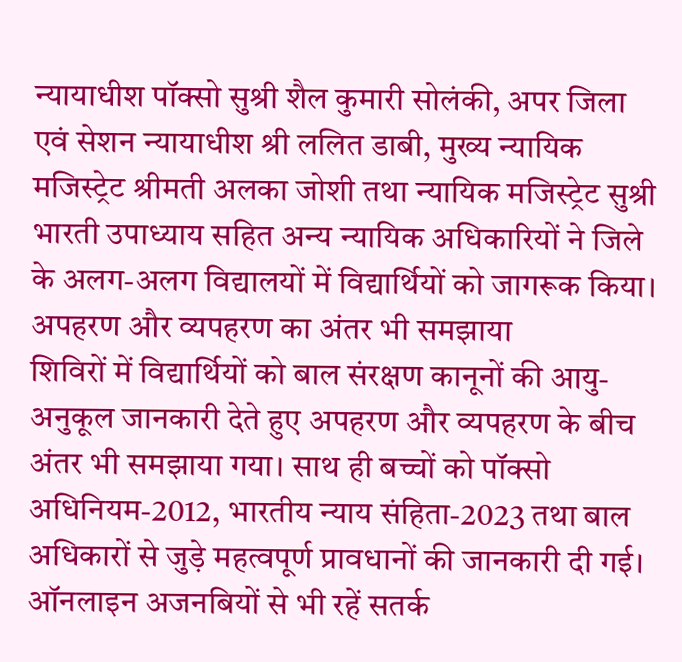न्यायाधीश पॉक्सो सुश्री शैल कुमारी सोलंकी, अपर जिला एवं सेशन न्यायाधीश श्री ललित डाबी, मुख्य न्यायिक मजिस्ट्रेट श्रीमती अलका जोशी तथा न्यायिक मजिस्ट्रेट सुश्री भारती उपाध्याय सहित अन्य न्यायिक अधिकारियों ने जिले के अलग-अलग विद्यालयों में विद्यार्थियों को जागरूक किया।
अपहरण और व्यपहरण का अंतर भी समझाया
शिविरों में विद्यार्थियों को बाल संरक्षण कानूनों की आयु-अनुकूल जानकारी देते हुए अपहरण और व्यपहरण के बीच अंतर भी समझाया गया। साथ ही बच्चों को पॉक्सो अधिनियम-2012, भारतीय न्याय संहिता-2023 तथा बाल अधिकारों से जुड़े महत्वपूर्ण प्रावधानों की जानकारी दी गई।
ऑनलाइन अजनबियों से भी रहें सतर्क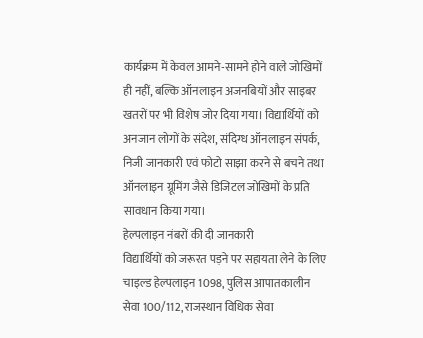कार्यक्रम में केवल आमने-सामने होने वाले जोखिमों ही नहीं, बल्कि ऑनलाइन अजनबियों और साइबर खतरों पर भी विशेष जोर दिया गया। विद्यार्थियों को अनजान लोगों के संदेश, संदिग्ध ऑनलाइन संपर्क, निजी जानकारी एवं फोटो साझा करने से बचने तथा ऑनलाइन ग्रूमिंग जैसे डिजिटल जोखिमों के प्रति सावधान किया गया।
हेल्पलाइन नंबरों की दी जानकारी
विद्यार्थियों को जरूरत पड़ने पर सहायता लेने के लिए चाइल्ड हेल्पलाइन 1098, पुलिस आपातकालीन सेवा 100/112, राजस्थान विधिक सेवा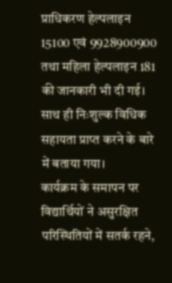प्राधिकरण हेल्पलाइन 15100 एवं 9928900900 तथा महिला हेल्पलाइन 181 की जानकारी भी दी गई। साथ ही निःशुल्क विधिक सहायता प्राप्त करने के बारे में बताया गया।
कार्यक्रम के समापन पर विद्यार्थियों ने असुरक्षित परिस्थितियों में सतर्क रहने,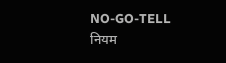NO-GO-TELL नियम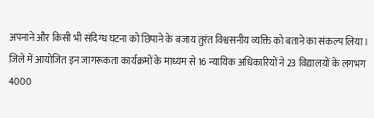अपनाने और किसी भी संदिग्ध घटना को छिपाने के बजाय तुरंत विश्वसनीय व्यक्ति को बताने का संकल्प लिया।
जिले में आयोजित इन जागरूकता कार्यक्रमों के माध्यम से 16 न्यायिक अधिकारियों ने 23 विद्यालयों के लगभग 4000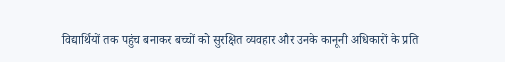विद्यार्थियों तक पहुंच बनाकर बच्चों को सुरक्षित व्यवहार और उनके कानूनी अधिकारों के प्रति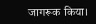जागरूक किया।